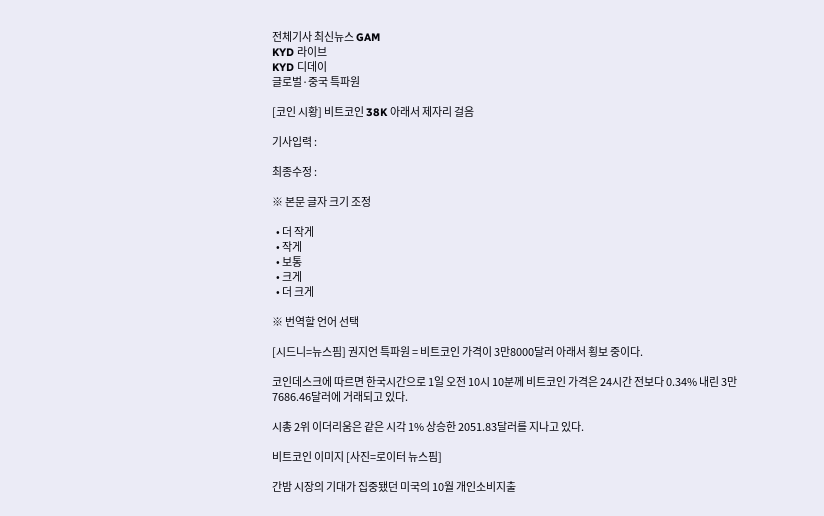전체기사 최신뉴스 GAM
KYD 라이브
KYD 디데이
글로벌·중국 특파원

[코인 시황] 비트코인 38K 아래서 제자리 걸음

기사입력 :

최종수정 :

※ 본문 글자 크기 조정

  • 더 작게
  • 작게
  • 보통
  • 크게
  • 더 크게

※ 번역할 언어 선택

[시드니=뉴스핌] 권지언 특파원 = 비트코인 가격이 3만8000달러 아래서 횡보 중이다.

코인데스크에 따르면 한국시간으로 1일 오전 10시 10분께 비트코인 가격은 24시간 전보다 0.34% 내린 3만7686.46달러에 거래되고 있다.

시총 2위 이더리움은 같은 시각 1% 상승한 2051.83달러를 지나고 있다.

비트코인 이미지 [사진=로이터 뉴스핌]

간밤 시장의 기대가 집중됐던 미국의 10월 개인소비지출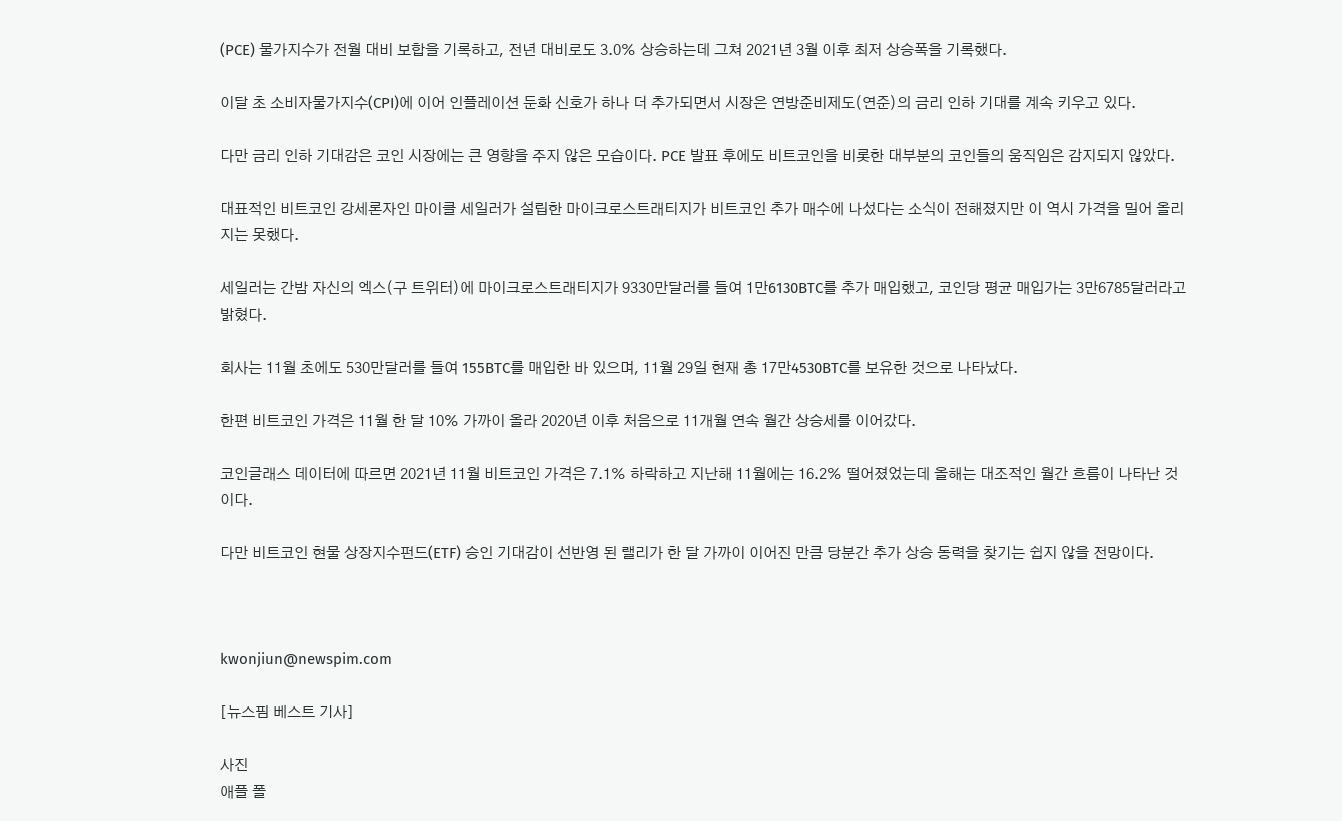(PCE) 물가지수가 전월 대비 보합을 기록하고, 전년 대비로도 3.0% 상승하는데 그쳐 2021년 3월 이후 최저 상승폭을 기록했다.

이달 초 소비자물가지수(CPI)에 이어 인플레이션 둔화 신호가 하나 더 추가되면서 시장은 연방준비제도(연준)의 금리 인하 기대를 계속 키우고 있다.

다만 금리 인하 기대감은 코인 시장에는 큰 영향을 주지 않은 모습이다. PCE 발표 후에도 비트코인을 비롯한 대부분의 코인들의 움직임은 감지되지 않았다.

대표적인 비트코인 강세론자인 마이클 세일러가 설립한 마이크로스트래티지가 비트코인 추가 매수에 나섰다는 소식이 전해졌지만 이 역시 가격을 밀어 올리지는 못했다.

세일러는 간밤 자신의 엑스(구 트위터)에 마이크로스트래티지가 9330만달러를 들여 1만6130BTC를 추가 매입했고, 코인당 평균 매입가는 3만6785달러라고 밝혔다.

회사는 11월 초에도 530만달러를 들여 155BTC를 매입한 바 있으며, 11월 29일 현재 총 17만4530BTC를 보유한 것으로 나타났다.

한편 비트코인 가격은 11월 한 달 10% 가까이 올라 2020년 이후 처음으로 11개월 연속 월간 상승세를 이어갔다.

코인글래스 데이터에 따르면 2021년 11월 비트코인 가격은 7.1% 하락하고 지난해 11월에는 16.2% 떨어졌었는데 올해는 대조적인 월간 흐름이 나타난 것이다.

다만 비트코인 현물 상장지수펀드(ETF) 승인 기대감이 선반영 된 랠리가 한 달 가까이 이어진 만큼 당분간 추가 상승 동력을 찾기는 쉽지 않을 전망이다.



kwonjiun@newspim.com

[뉴스핌 베스트 기사]

사진
애플 폴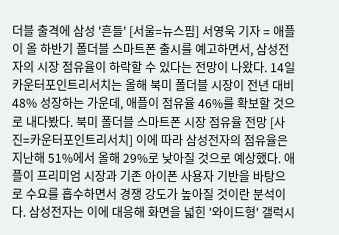더블 출격에 삼성 '흔들' [서울=뉴스핌] 서영욱 기자 = 애플이 올 하반기 폴더블 스마트폰 출시를 예고하면서, 삼성전자의 시장 점유율이 하락할 수 있다는 전망이 나왔다. 14일 카운터포인트리서치는 올해 북미 폴더블 시장이 전년 대비 48% 성장하는 가운데, 애플이 점유율 46%를 확보할 것으로 내다봤다. 북미 폴더블 스마트폰 시장 점유율 전망 [사진=카운터포인트리서치] 이에 따라 삼성전자의 점유율은 지난해 51%에서 올해 29%로 낮아질 것으로 예상했다. 애플이 프리미엄 시장과 기존 아이폰 사용자 기반을 바탕으로 수요를 흡수하면서 경쟁 강도가 높아질 것이란 분석이다. 삼성전자는 이에 대응해 화면을 넓힌 '와이드형' 갤럭시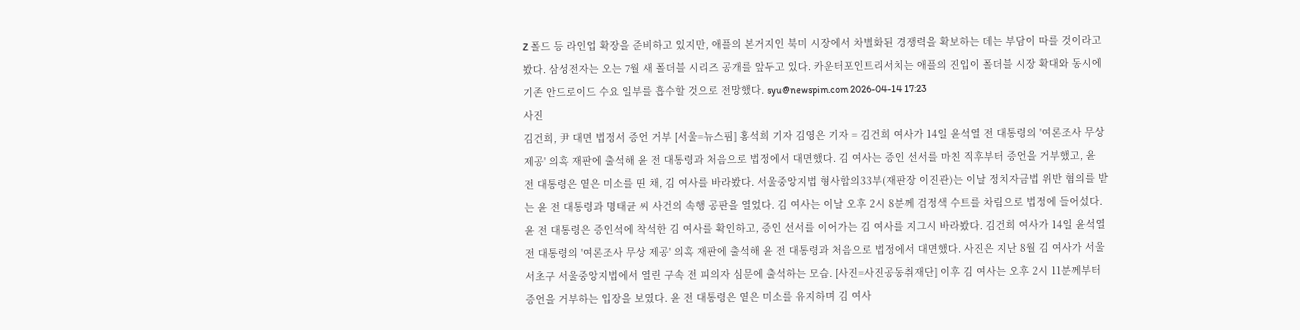Z 폴드 등 라인업 확장을 준비하고 있지만, 애플의 본거지인 북미 시장에서 차별화된 경쟁력을 확보하는 데는 부담이 따를 것이라고 봤다. 삼성전자는 오는 7월 새 폴더블 시리즈 공개를 앞두고 있다. 카운터포인트리서치는 애플의 진입이 폴더블 시장 확대와 동시에 기존 안드로이드 수요 일부를 흡수할 것으로 전망했다. syu@newspim.com 2026-04-14 17:23
사진
김건희, 尹 대면 법정서 증언 거부 [서울=뉴스핌] 홍석희 기자 김영은 기자 = 김건희 여사가 14일 윤석열 전 대통령의 '여론조사 무상 제공' 의혹 재판에 출석해 윤 전 대통령과 처음으로 법정에서 대면했다. 김 여사는 증인 선서를 마친 직후부터 증언을 거부했고, 윤 전 대통령은 옅은 미소를 띤 채, 김 여사를 바라봤다. 서울중앙지법 형사합의33부(재판장 이진관)는 이날 정치자금법 위반 혐의를 받는 윤 전 대통령과 명태균 씨 사건의 속행 공판을 열었다. 김 여사는 이날 오후 2시 8분께 검정색 수트를 차림으로 법정에 들어섰다. 윤 전 대통령은 증인석에 착석한 김 여사를 확인하고, 증인 선서를 이어가는 김 여사를 지그시 바라봤다. 김건희 여사가 14일 윤석열 전 대통령의 '여론조사 무상 제공' 의혹 재판에 출석해 윤 전 대통령과 처음으로 법정에서 대면했다. 사진은 지난 8월 김 여사가 서울 서초구 서울중앙지법에서 열린 구속 전 피의자 심문에 출석하는 모습. [사진=사진공동취재단] 이후 김 여사는 오후 2시 11분께부터 증언을 거부하는 입장을 보였다. 윤 전 대통령은 옅은 미소를 유지하며 김 여사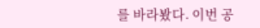를 바라봤다. 이번 공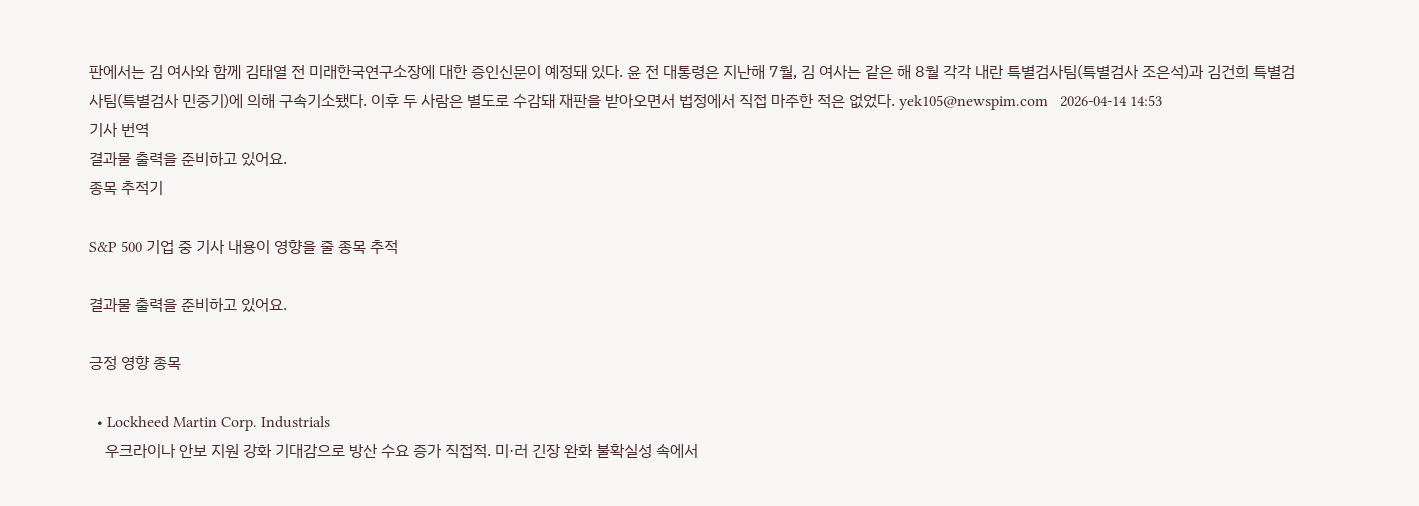판에서는 김 여사와 함께 김태열 전 미래한국연구소장에 대한 증인신문이 예정돼 있다. 윤 전 대통령은 지난해 7월, 김 여사는 같은 해 8월 각각 내란 특별검사팀(특별검사 조은석)과 김건희 특별검사팀(특별검사 민중기)에 의해 구속기소됐다. 이후 두 사람은 별도로 수감돼 재판을 받아오면서 법정에서 직접 마주한 적은 없었다. yek105@newspim.com   2026-04-14 14:53
기사 번역
결과물 출력을 준비하고 있어요.
종목 추적기

S&P 500 기업 중 기사 내용이 영향을 줄 종목 추적

결과물 출력을 준비하고 있어요.

긍정 영향 종목

  • Lockheed Martin Corp. Industrials
    우크라이나 안보 지원 강화 기대감으로 방산 수요 증가 직접적. 미·러 긴장 완화 불확실성 속에서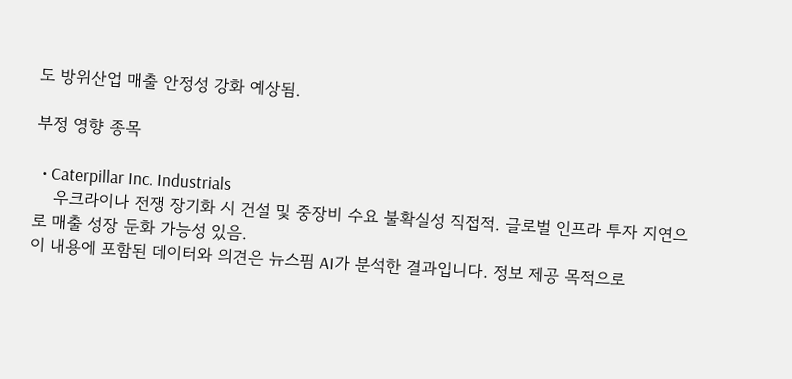도 방위산업 매출 안정성 강화 예상됨.

부정 영향 종목

  • Caterpillar Inc. Industrials
    우크라이나 전쟁 장기화 시 건설 및 중장비 수요 불확실성 직접적. 글로벌 인프라 투자 지연으로 매출 성장 둔화 가능성 있음.
이 내용에 포함된 데이터와 의견은 뉴스핌 AI가 분석한 결과입니다. 정보 제공 목적으로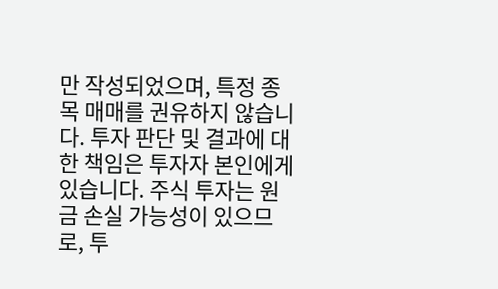만 작성되었으며, 특정 종목 매매를 권유하지 않습니다. 투자 판단 및 결과에 대한 책임은 투자자 본인에게 있습니다. 주식 투자는 원금 손실 가능성이 있으므로, 투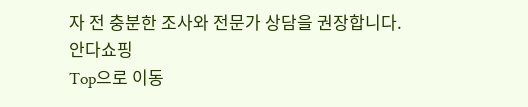자 전 충분한 조사와 전문가 상담을 권장합니다.
안다쇼핑
Top으로 이동